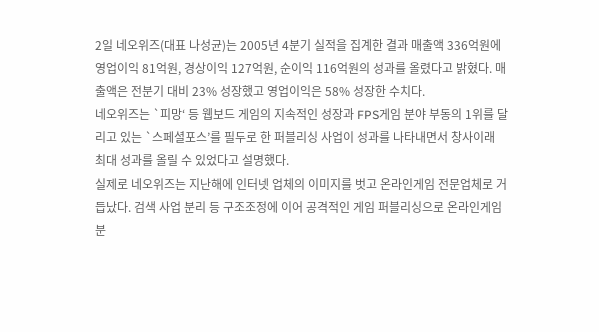2일 네오위즈(대표 나성균)는 2005년 4분기 실적을 집계한 결과 매출액 336억원에 영업이익 81억원, 경상이익 127억원, 순이익 116억원의 성과를 올렸다고 밝혔다. 매출액은 전분기 대비 23% 성장했고 영업이익은 58% 성장한 수치다.
네오위즈는 `피망‘ 등 웹보드 게임의 지속적인 성장과 FPS게임 분야 부동의 1위를 달리고 있는 `스페셜포스’를 필두로 한 퍼블리싱 사업이 성과를 나타내면서 창사이래 최대 성과를 올릴 수 있었다고 설명했다.
실제로 네오위즈는 지난해에 인터넷 업체의 이미지를 벗고 온라인게임 전문업체로 거듭났다. 검색 사업 분리 등 구조조정에 이어 공격적인 게임 퍼블리싱으로 온라인게임 분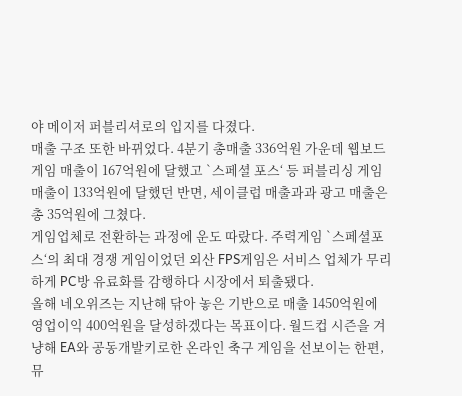야 메이저 퍼블리셔로의 입지를 다졌다.
매출 구조 또한 바뀌었다. 4분기 총매출 336억원 가운데 웹보드 게임 매출이 167억원에 달했고 `스페셜 포스‘ 등 퍼블리싱 게임 매출이 133억원에 달했던 반면, 세이클럽 매출과과 광고 매출은 총 35억원에 그쳤다.
게임업체로 전환하는 과정에 운도 따랐다. 주력게임 `스페셜포스‘의 최대 경쟁 게임이었던 외산 FPS게임은 서비스 업체가 무리하게 PC방 유료화를 감행하다 시장에서 퇴출됐다.
올해 네오위즈는 지난해 닦아 놓은 기반으로 매출 1450억원에 영업이익 400억원을 달성하겠다는 목표이다. 월드컵 시즌을 겨냥해 EA와 공동개발키로한 온라인 축구 게임을 선보이는 한편, 뮤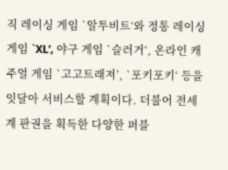직 레이싱 게임 `알투비트‘와 정통 레이싱 게임 `XL’, 야구 게임 `슬러거‘, 온라인 캐주얼 게임 `고고트래져’, `포키포키‘ 등을 잇달아 서비스할 계획이다. 더불어 전세계 판권을 획득한 다양한 퍼블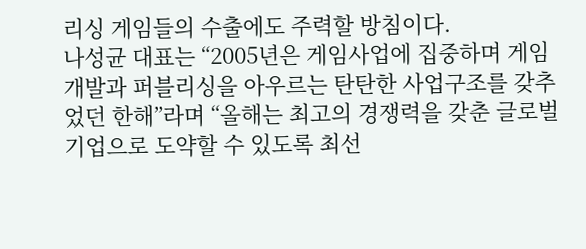리싱 게임들의 수출에도 주력할 방침이다.
나성균 대표는 “2005년은 게임사업에 집중하며 게임 개발과 퍼블리싱을 아우르는 탄탄한 사업구조를 갖추었던 한해”라며 “올해는 최고의 경쟁력을 갖춘 글로벌 기업으로 도약할 수 있도록 최선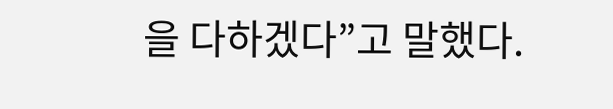을 다하겠다”고 말했다.